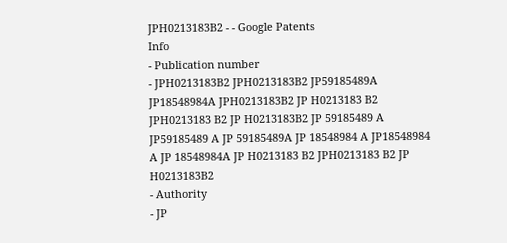JPH0213183B2 - - Google Patents
Info
- Publication number
- JPH0213183B2 JPH0213183B2 JP59185489A JP18548984A JPH0213183B2 JP H0213183 B2 JPH0213183 B2 JP H0213183B2 JP 59185489 A JP59185489 A JP 59185489A JP 18548984 A JP18548984 A JP 18548984A JP H0213183 B2 JPH0213183 B2 JP H0213183B2
- Authority
- JP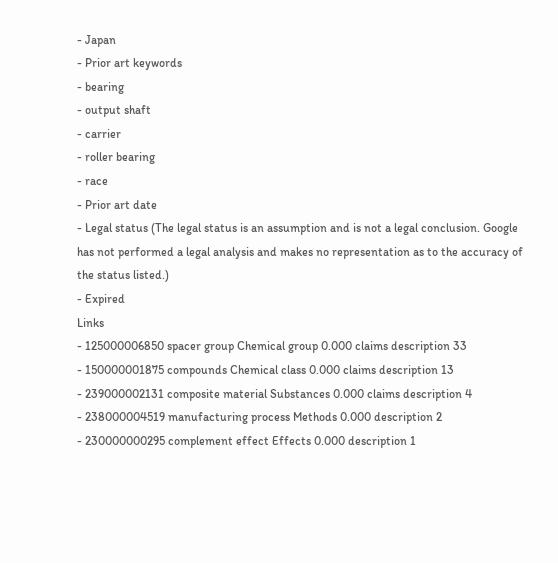- Japan
- Prior art keywords
- bearing
- output shaft
- carrier
- roller bearing
- race
- Prior art date
- Legal status (The legal status is an assumption and is not a legal conclusion. Google has not performed a legal analysis and makes no representation as to the accuracy of the status listed.)
- Expired
Links
- 125000006850 spacer group Chemical group 0.000 claims description 33
- 150000001875 compounds Chemical class 0.000 claims description 13
- 239000002131 composite material Substances 0.000 claims description 4
- 238000004519 manufacturing process Methods 0.000 description 2
- 230000000295 complement effect Effects 0.000 description 1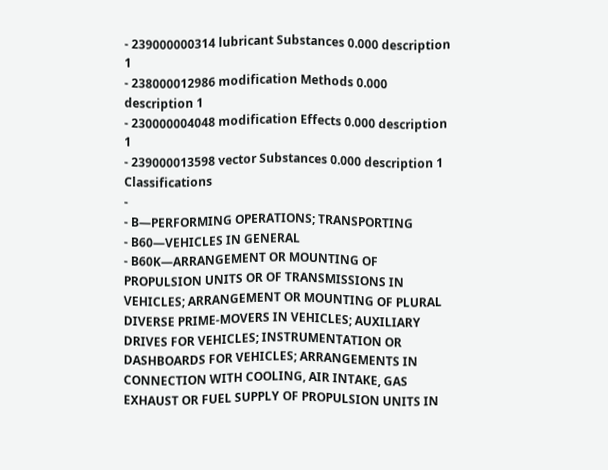- 239000000314 lubricant Substances 0.000 description 1
- 238000012986 modification Methods 0.000 description 1
- 230000004048 modification Effects 0.000 description 1
- 239000013598 vector Substances 0.000 description 1
Classifications
-
- B—PERFORMING OPERATIONS; TRANSPORTING
- B60—VEHICLES IN GENERAL
- B60K—ARRANGEMENT OR MOUNTING OF PROPULSION UNITS OR OF TRANSMISSIONS IN VEHICLES; ARRANGEMENT OR MOUNTING OF PLURAL DIVERSE PRIME-MOVERS IN VEHICLES; AUXILIARY DRIVES FOR VEHICLES; INSTRUMENTATION OR DASHBOARDS FOR VEHICLES; ARRANGEMENTS IN CONNECTION WITH COOLING, AIR INTAKE, GAS EXHAUST OR FUEL SUPPLY OF PROPULSION UNITS IN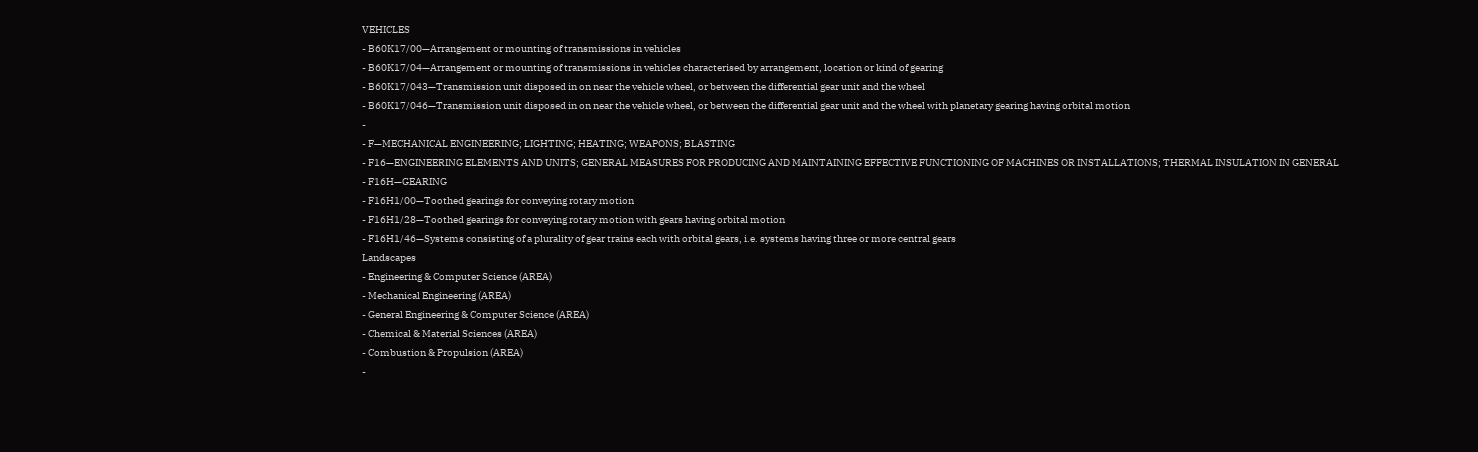VEHICLES
- B60K17/00—Arrangement or mounting of transmissions in vehicles
- B60K17/04—Arrangement or mounting of transmissions in vehicles characterised by arrangement, location or kind of gearing
- B60K17/043—Transmission unit disposed in on near the vehicle wheel, or between the differential gear unit and the wheel
- B60K17/046—Transmission unit disposed in on near the vehicle wheel, or between the differential gear unit and the wheel with planetary gearing having orbital motion
-
- F—MECHANICAL ENGINEERING; LIGHTING; HEATING; WEAPONS; BLASTING
- F16—ENGINEERING ELEMENTS AND UNITS; GENERAL MEASURES FOR PRODUCING AND MAINTAINING EFFECTIVE FUNCTIONING OF MACHINES OR INSTALLATIONS; THERMAL INSULATION IN GENERAL
- F16H—GEARING
- F16H1/00—Toothed gearings for conveying rotary motion
- F16H1/28—Toothed gearings for conveying rotary motion with gears having orbital motion
- F16H1/46—Systems consisting of a plurality of gear trains each with orbital gears, i.e. systems having three or more central gears
Landscapes
- Engineering & Computer Science (AREA)
- Mechanical Engineering (AREA)
- General Engineering & Computer Science (AREA)
- Chemical & Material Sciences (AREA)
- Combustion & Propulsion (AREA)
-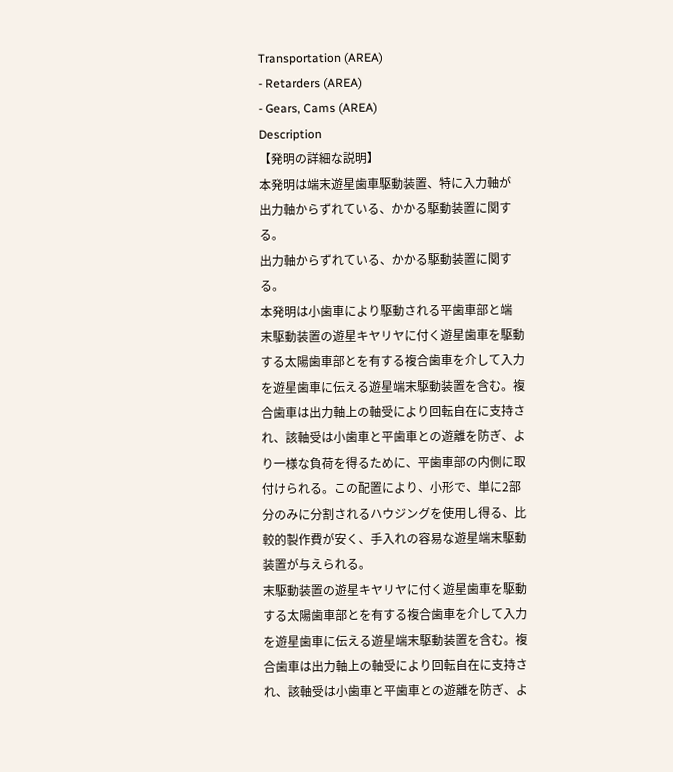Transportation (AREA)
- Retarders (AREA)
- Gears, Cams (AREA)
Description
【発明の詳細な説明】
本発明は端末遊星歯車駆動装置、特に入力軸が
出力軸からずれている、かかる駆動装置に関す
る。
出力軸からずれている、かかる駆動装置に関す
る。
本発明は小歯車により駆動される平歯車部と端
末駆動装置の遊星キヤリヤに付く遊星歯車を駆動
する太陽歯車部とを有する複合歯車を介して入力
を遊星歯車に伝える遊星端末駆動装置を含む。複
合歯車は出力軸上の軸受により回転自在に支持さ
れ、該軸受は小歯車と平歯車との遊離を防ぎ、よ
り一様な負荷を得るために、平歯車部の内側に取
付けられる。この配置により、小形で、単に2部
分のみに分割されるハウジングを使用し得る、比
較的製作費が安く、手入れの容易な遊星端末駆動
装置が与えられる。
末駆動装置の遊星キヤリヤに付く遊星歯車を駆動
する太陽歯車部とを有する複合歯車を介して入力
を遊星歯車に伝える遊星端末駆動装置を含む。複
合歯車は出力軸上の軸受により回転自在に支持さ
れ、該軸受は小歯車と平歯車との遊離を防ぎ、よ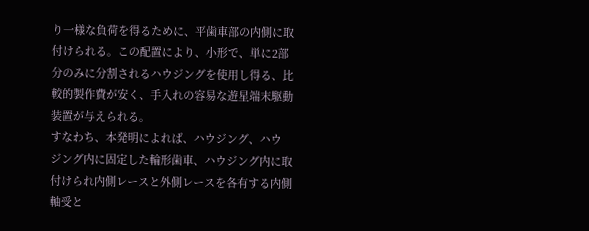り一様な負荷を得るために、平歯車部の内側に取
付けられる。この配置により、小形で、単に2部
分のみに分割されるハウジングを使用し得る、比
較的製作費が安く、手入れの容易な遊星端末駆動
装置が与えられる。
すなわち、本発明によれば、ハウジング、ハウ
ジング内に固定した輪形歯車、ハウジング内に取
付けられ内側レースと外側レースを各有する内側
軸受と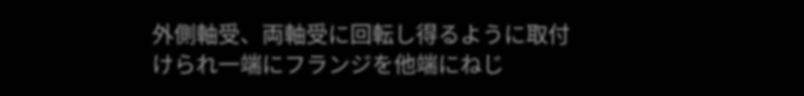外側軸受、両軸受に回転し得るように取付
けられ一端にフランジを他端にねじ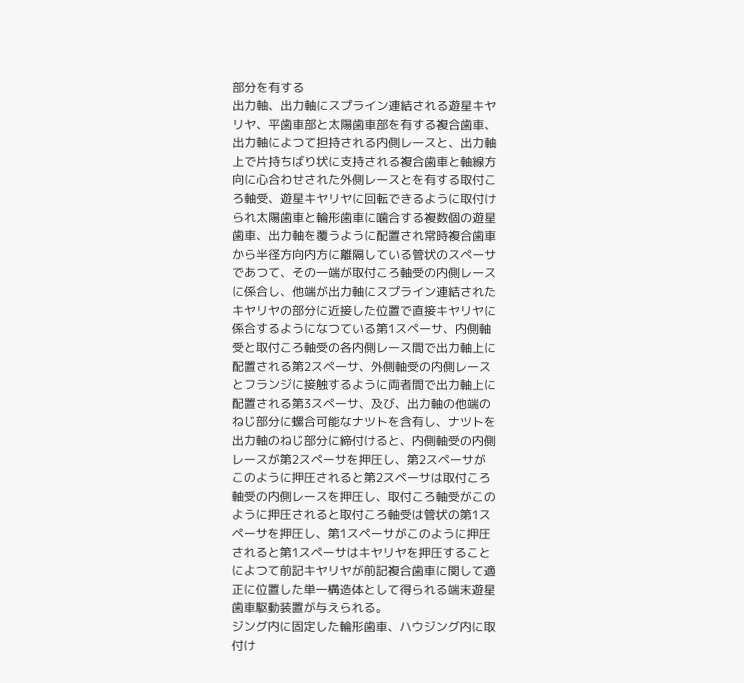部分を有する
出力軸、出力軸にスプライン連結される遊星キヤ
リヤ、平歯車部と太陽歯車部を有する複合歯車、
出力軸によつて担持される内側レースと、出力軸
上で片持ちばり状に支持される複合歯車と軸線方
向に心合わせされた外側レースとを有する取付こ
ろ軸受、遊星キヤリヤに回転できるように取付け
られ太陽歯車と輪形歯車に噛合する複数個の遊星
歯車、出力軸を覆うように配置され常時複合歯車
から半径方向内方に離隔している管状のスペーサ
であつて、その一端が取付ころ軸受の内側レース
に係合し、他端が出力軸にスプライン連結された
キヤリヤの部分に近接した位置で直接キヤリヤに
係合するようになつている第1スペーサ、内側軸
受と取付ころ軸受の各内側レース間で出力軸上に
配置される第2スペーサ、外側軸受の内側レース
とフランジに接触するように両者間で出力軸上に
配置される第3スペーサ、及び、出力軸の他端の
ねじ部分に螺合可能なナツトを含有し、ナツトを
出力軸のねじ部分に締付けると、内側軸受の内側
レースが第2スペーサを押圧し、第2スペーサが
このように押圧されると第2スペーサは取付ころ
軸受の内側レースを押圧し、取付ころ軸受がこの
ように押圧されると取付ころ軸受は管状の第1ス
ペーサを押圧し、第1スペーサがこのように押圧
されると第1スペーサはキヤリヤを押圧すること
によつて前記キヤリヤが前記複合歯車に関して適
正に位置した単一構造体として得られる端末遊星
歯車駆動装置が与えられる。
ジング内に固定した輪形歯車、ハウジング内に取
付け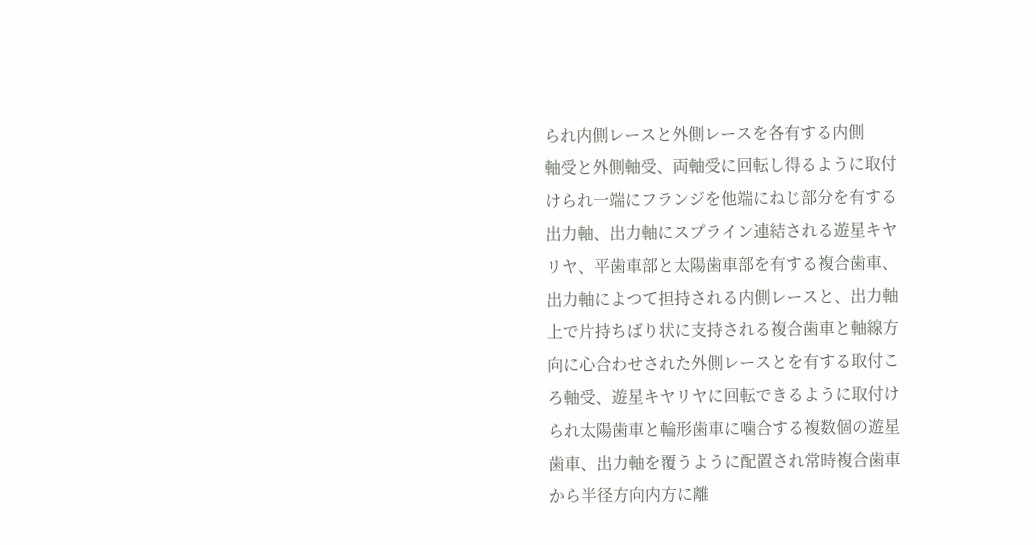られ内側レースと外側レースを各有する内側
軸受と外側軸受、両軸受に回転し得るように取付
けられ一端にフランジを他端にねじ部分を有する
出力軸、出力軸にスプライン連結される遊星キヤ
リヤ、平歯車部と太陽歯車部を有する複合歯車、
出力軸によつて担持される内側レースと、出力軸
上で片持ちばり状に支持される複合歯車と軸線方
向に心合わせされた外側レースとを有する取付こ
ろ軸受、遊星キヤリヤに回転できるように取付け
られ太陽歯車と輪形歯車に噛合する複数個の遊星
歯車、出力軸を覆うように配置され常時複合歯車
から半径方向内方に離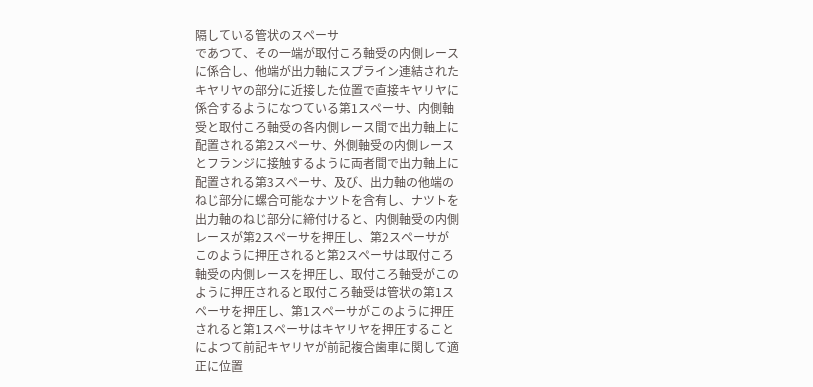隔している管状のスペーサ
であつて、その一端が取付ころ軸受の内側レース
に係合し、他端が出力軸にスプライン連結された
キヤリヤの部分に近接した位置で直接キヤリヤに
係合するようになつている第1スペーサ、内側軸
受と取付ころ軸受の各内側レース間で出力軸上に
配置される第2スペーサ、外側軸受の内側レース
とフランジに接触するように両者間で出力軸上に
配置される第3スペーサ、及び、出力軸の他端の
ねじ部分に螺合可能なナツトを含有し、ナツトを
出力軸のねじ部分に締付けると、内側軸受の内側
レースが第2スペーサを押圧し、第2スペーサが
このように押圧されると第2スペーサは取付ころ
軸受の内側レースを押圧し、取付ころ軸受がこの
ように押圧されると取付ころ軸受は管状の第1ス
ペーサを押圧し、第1スペーサがこのように押圧
されると第1スペーサはキヤリヤを押圧すること
によつて前記キヤリヤが前記複合歯車に関して適
正に位置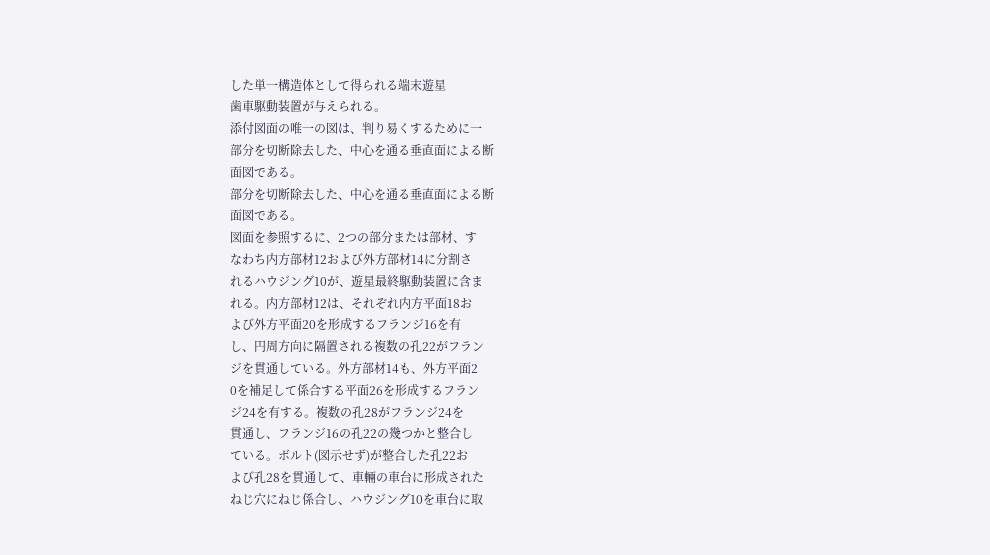した単一構造体として得られる端末遊星
歯車駆動装置が与えられる。
添付図面の唯一の図は、判り易くするために一
部分を切断除去した、中心を通る垂直面による断
面図である。
部分を切断除去した、中心を通る垂直面による断
面図である。
図面を参照するに、2つの部分または部材、す
なわち内方部材12および外方部材14に分割さ
れるハウジング10が、遊星最終駆動装置に含ま
れる。内方部材12は、それぞれ内方平面18お
よび外方平面20を形成するフランジ16を有
し、円周方向に隔置される複数の孔22がフラン
ジを貫通している。外方部材14も、外方平面2
0を補足して係合する平面26を形成するフラン
ジ24を有する。複数の孔28がフランジ24を
貫通し、フランジ16の孔22の幾つかと整合し
ている。ボルト(図示せず)が整合した孔22お
よび孔28を貫通して、車輛の車台に形成された
ねじ穴にねじ係合し、ハウジング10を車台に取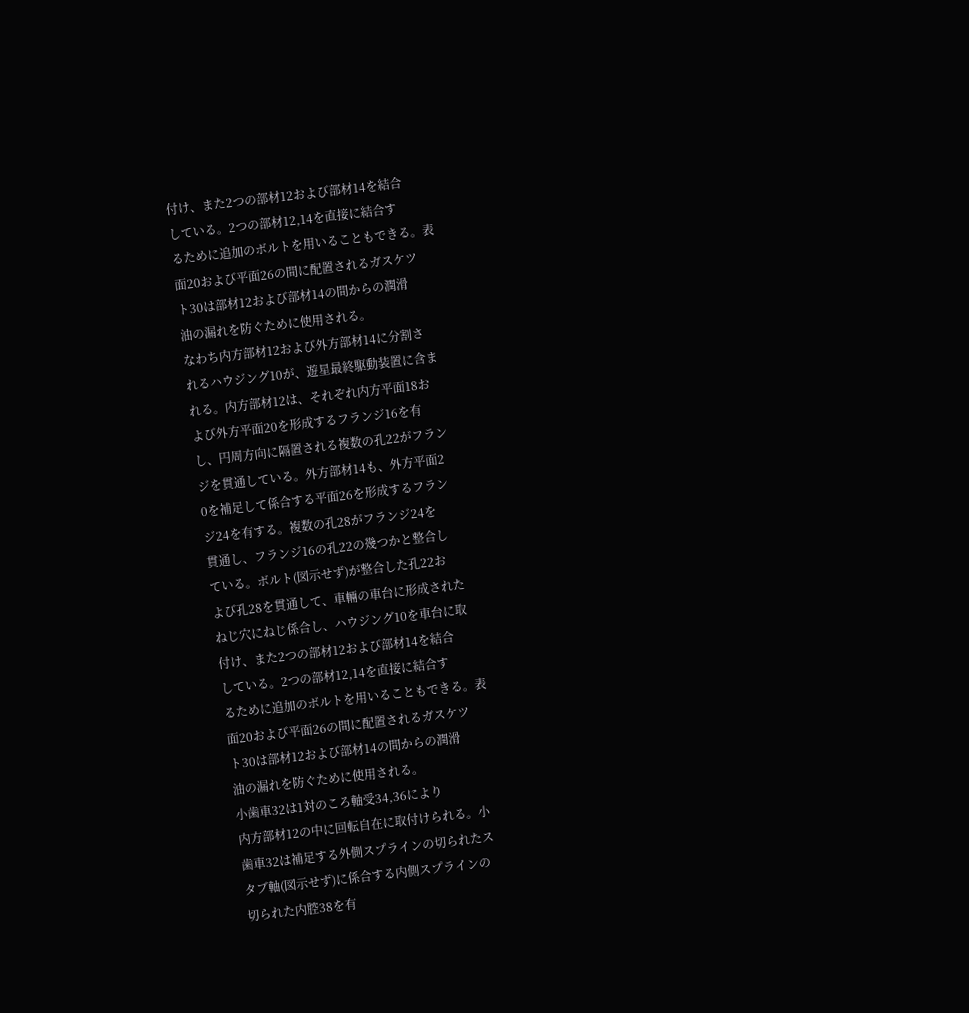付け、また2つの部材12および部材14を結合
している。2つの部材12,14を直接に結合す
るために追加のボルトを用いることもできる。表
面20および平面26の間に配置されるガスケツ
ト30は部材12および部材14の間からの潤滑
油の漏れを防ぐために使用される。
なわち内方部材12および外方部材14に分割さ
れるハウジング10が、遊星最終駆動装置に含ま
れる。内方部材12は、それぞれ内方平面18お
よび外方平面20を形成するフランジ16を有
し、円周方向に隔置される複数の孔22がフラン
ジを貫通している。外方部材14も、外方平面2
0を補足して係合する平面26を形成するフラン
ジ24を有する。複数の孔28がフランジ24を
貫通し、フランジ16の孔22の幾つかと整合し
ている。ボルト(図示せず)が整合した孔22お
よび孔28を貫通して、車輛の車台に形成された
ねじ穴にねじ係合し、ハウジング10を車台に取
付け、また2つの部材12および部材14を結合
している。2つの部材12,14を直接に結合す
るために追加のボルトを用いることもできる。表
面20および平面26の間に配置されるガスケツ
ト30は部材12および部材14の間からの潤滑
油の漏れを防ぐために使用される。
小歯車32は1対のころ軸受34,36により
内方部材12の中に回転自在に取付けられる。小
歯車32は補足する外側スプラインの切られたス
タブ軸(図示せず)に係合する内側スプラインの
切られた内腔38を有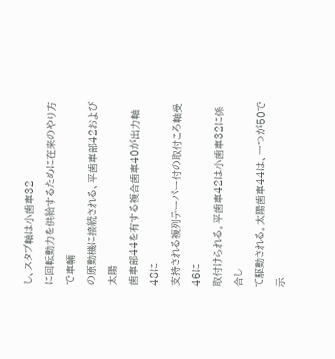し、スタブ軸は小歯車32
に回転動力を供給するために在来のやり方で車輛
の原動機に接続される、平歯車部42および太陽
歯車部44を有する複合歯車40が出力軸48に
支持される複列テーパー付の取付ころ軸受46に
取付けられる。平歯車42は小歯車32に係合し
て駆動される。太陽歯車44は、一つが50で示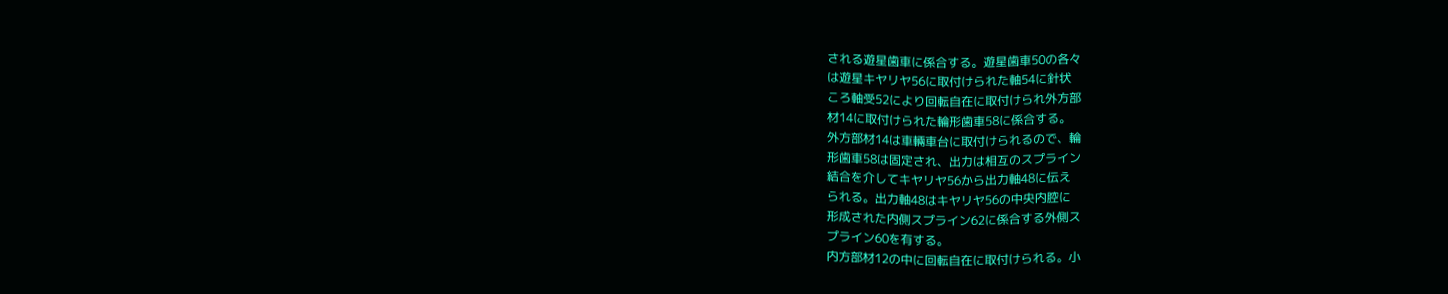される遊星歯車に係合する。遊星歯車50の各々
は遊星キヤリヤ56に取付けられた軸54に針状
ころ軸受52により回転自在に取付けられ外方部
材14に取付けられた輪形歯車58に係合する。
外方部材14は車輛車台に取付けられるので、輪
形歯車58は固定され、出力は相互のスプライン
結合を介してキヤリヤ56から出力軸48に伝え
られる。出力軸48はキヤリヤ56の中央内腔に
形成された内側スプライン62に係合する外側ス
プライン60を有する。
内方部材12の中に回転自在に取付けられる。小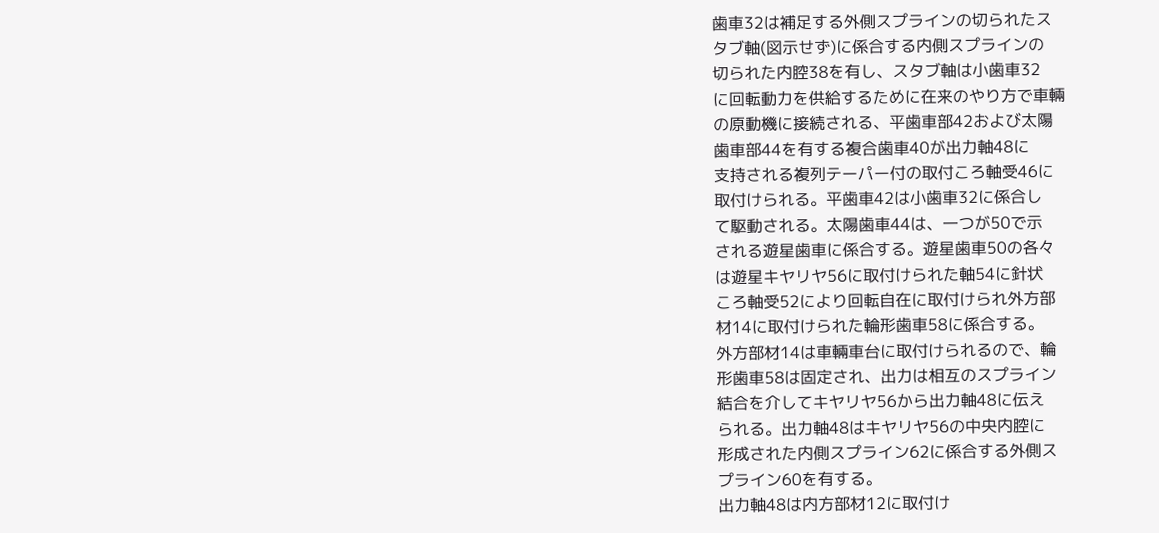歯車32は補足する外側スプラインの切られたス
タブ軸(図示せず)に係合する内側スプラインの
切られた内腔38を有し、スタブ軸は小歯車32
に回転動力を供給するために在来のやり方で車輛
の原動機に接続される、平歯車部42および太陽
歯車部44を有する複合歯車40が出力軸48に
支持される複列テーパー付の取付ころ軸受46に
取付けられる。平歯車42は小歯車32に係合し
て駆動される。太陽歯車44は、一つが50で示
される遊星歯車に係合する。遊星歯車50の各々
は遊星キヤリヤ56に取付けられた軸54に針状
ころ軸受52により回転自在に取付けられ外方部
材14に取付けられた輪形歯車58に係合する。
外方部材14は車輛車台に取付けられるので、輪
形歯車58は固定され、出力は相互のスプライン
結合を介してキヤリヤ56から出力軸48に伝え
られる。出力軸48はキヤリヤ56の中央内腔に
形成された内側スプライン62に係合する外側ス
プライン60を有する。
出力軸48は内方部材12に取付け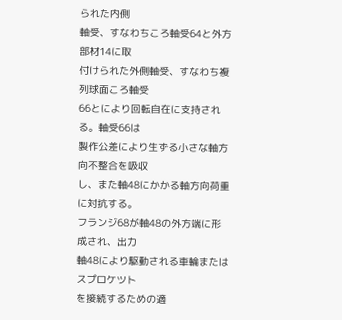られた内側
軸受、すなわちころ軸受64と外方部材14に取
付けられた外側軸受、すなわち複列球面ころ軸受
66とにより回転自在に支持される。軸受66は
製作公差により生ずる小さな軸方向不整合を吸収
し、また軸48にかかる軸方向荷重に対抗する。
フランジ68が軸48の外方端に形成され、出力
軸48により駆動される車輪またはスプロケツト
を接続するための適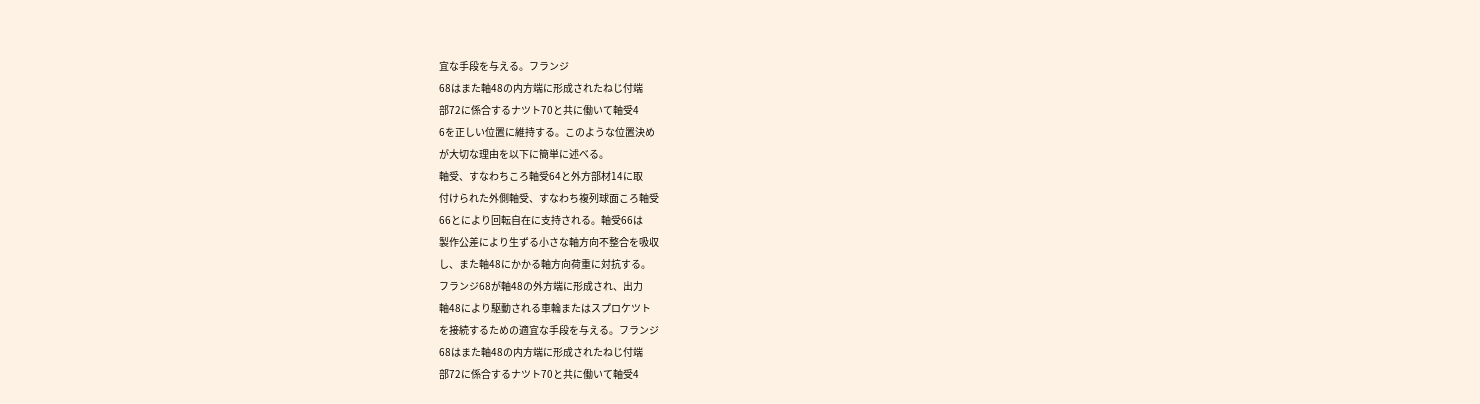宜な手段を与える。フランジ
68はまた軸48の内方端に形成されたねじ付端
部72に係合するナツト70と共に働いて軸受4
6を正しい位置に維持する。このような位置決め
が大切な理由を以下に簡単に述べる。
軸受、すなわちころ軸受64と外方部材14に取
付けられた外側軸受、すなわち複列球面ころ軸受
66とにより回転自在に支持される。軸受66は
製作公差により生ずる小さな軸方向不整合を吸収
し、また軸48にかかる軸方向荷重に対抗する。
フランジ68が軸48の外方端に形成され、出力
軸48により駆動される車輪またはスプロケツト
を接続するための適宜な手段を与える。フランジ
68はまた軸48の内方端に形成されたねじ付端
部72に係合するナツト70と共に働いて軸受4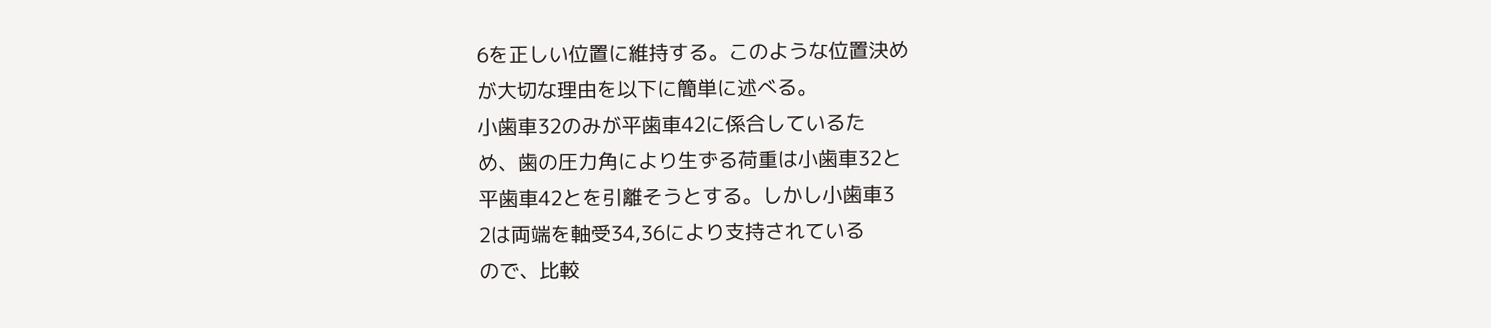6を正しい位置に維持する。このような位置決め
が大切な理由を以下に簡単に述べる。
小歯車32のみが平歯車42に係合しているた
め、歯の圧力角により生ずる荷重は小歯車32と
平歯車42とを引離そうとする。しかし小歯車3
2は両端を軸受34,36により支持されている
ので、比較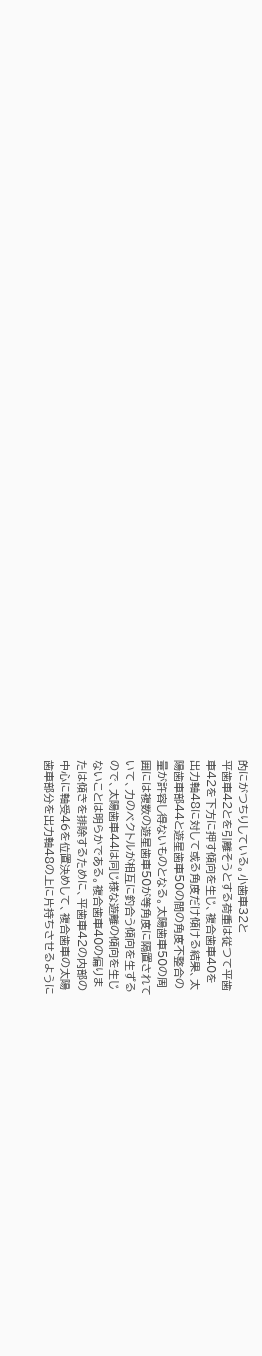的にがつちりしている。小歯車32と
平歯車42とを引離そうとする荷重は従つて平歯
車42を下方に押す傾向を生じ、複合歯車40を
出力軸48に対して或る角度だけ傾ける結果、太
陽歯車部44と遊星歯車50の間の角度不整合の
量が許容し得ないものとなる。太陽歯車50の周
囲には複数の遊星歯車50が等角度に隔置されて
いて、力のベクトルが相互に釣合う傾向を生ずる
ので、太陽歯車44は同じ様な遊離の傾向を生じ
ないことは明らかである。複合歯車40の偏りま
たは傾きを排除するために、平歯車42の内部の
中心に軸受46を位置決めして、複合歯車の太陽
歯車部分を出力軸48の上に片持ちさせるように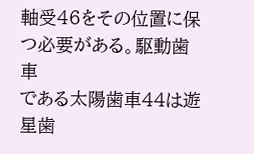軸受46をその位置に保つ必要がある。駆動歯車
である太陽歯車44は遊星歯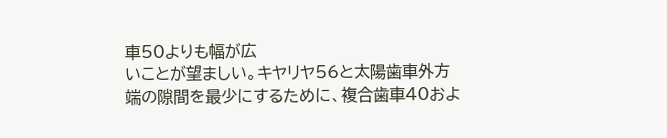車50よりも幅が広
いことが望ましい。キヤリヤ56と太陽歯車外方
端の隙間を最少にするために、複合歯車40およ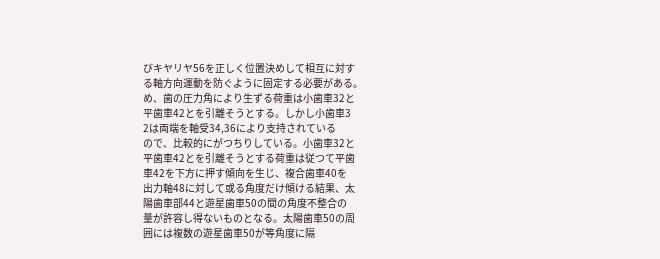びキヤリヤ56を正しく位置決めして相互に対す
る軸方向運動を防ぐように固定する必要がある。
め、歯の圧力角により生ずる荷重は小歯車32と
平歯車42とを引離そうとする。しかし小歯車3
2は両端を軸受34,36により支持されている
ので、比較的にがつちりしている。小歯車32と
平歯車42とを引離そうとする荷重は従つて平歯
車42を下方に押す傾向を生じ、複合歯車40を
出力軸48に対して或る角度だけ傾ける結果、太
陽歯車部44と遊星歯車50の間の角度不整合の
量が許容し得ないものとなる。太陽歯車50の周
囲には複数の遊星歯車50が等角度に隔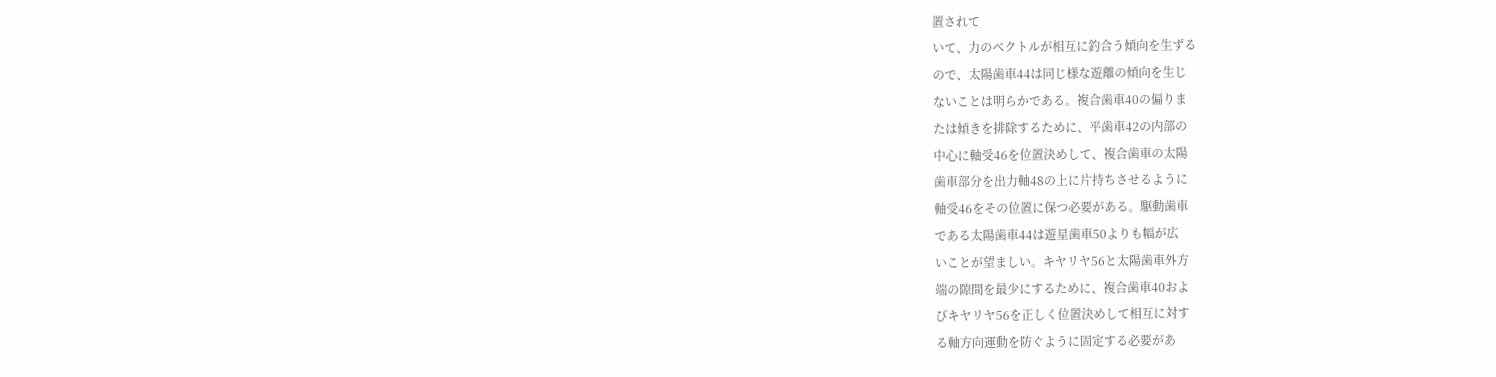置されて
いて、力のベクトルが相互に釣合う傾向を生ずる
ので、太陽歯車44は同じ様な遊離の傾向を生じ
ないことは明らかである。複合歯車40の偏りま
たは傾きを排除するために、平歯車42の内部の
中心に軸受46を位置決めして、複合歯車の太陽
歯車部分を出力軸48の上に片持ちさせるように
軸受46をその位置に保つ必要がある。駆動歯車
である太陽歯車44は遊星歯車50よりも幅が広
いことが望ましい。キヤリヤ56と太陽歯車外方
端の隙間を最少にするために、複合歯車40およ
びキヤリヤ56を正しく位置決めして相互に対す
る軸方向運動を防ぐように固定する必要があ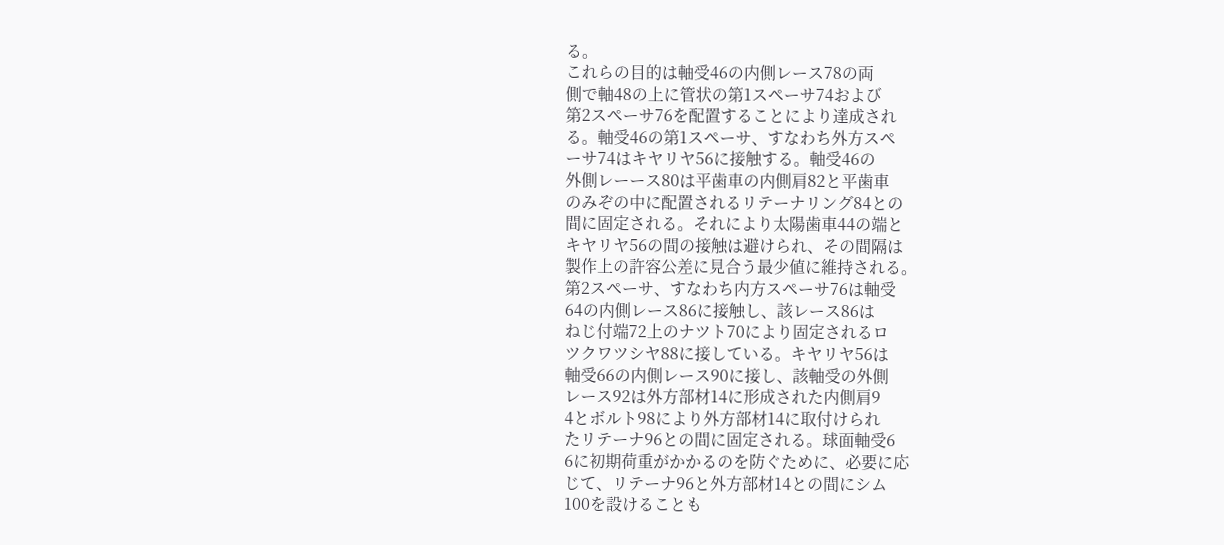る。
これらの目的は軸受46の内側レース78の両
側で軸48の上に管状の第1スペーサ74および
第2スペーサ76を配置することにより達成され
る。軸受46の第1スペーサ、すなわち外方スペ
ーサ74はキヤリヤ56に接触する。軸受46の
外側レーース80は平歯車の内側肩82と平歯車
のみぞの中に配置されるリテーナリング84との
間に固定される。それにより太陽歯車44の端と
キヤリヤ56の間の接触は避けられ、その間隔は
製作上の許容公差に見合う最少値に維持される。
第2スペーサ、すなわち内方スペーサ76は軸受
64の内側レース86に接触し、該レース86は
ねじ付端72上のナツト70により固定されるロ
ツクワツシヤ88に接している。キヤリヤ56は
軸受66の内側レース90に接し、該軸受の外側
レース92は外方部材14に形成された内側肩9
4とボルト98により外方部材14に取付けられ
たリテーナ96との間に固定される。球面軸受6
6に初期荷重がかかるのを防ぐために、必要に応
じて、リテーナ96と外方部材14との間にシム
100を設けることも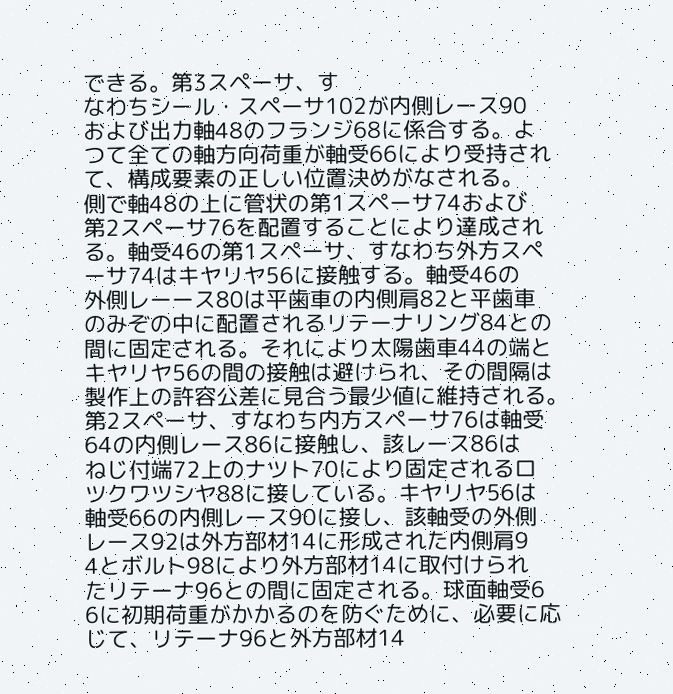できる。第3スペーサ、す
なわちシール・スペーサ102が内側レース90
および出力軸48のフランジ68に係合する。よ
つて全ての軸方向荷重が軸受66により受持され
て、構成要素の正しい位置決めがなされる。
側で軸48の上に管状の第1スペーサ74および
第2スペーサ76を配置することにより達成され
る。軸受46の第1スペーサ、すなわち外方スペ
ーサ74はキヤリヤ56に接触する。軸受46の
外側レーース80は平歯車の内側肩82と平歯車
のみぞの中に配置されるリテーナリング84との
間に固定される。それにより太陽歯車44の端と
キヤリヤ56の間の接触は避けられ、その間隔は
製作上の許容公差に見合う最少値に維持される。
第2スペーサ、すなわち内方スペーサ76は軸受
64の内側レース86に接触し、該レース86は
ねじ付端72上のナツト70により固定されるロ
ツクワツシヤ88に接している。キヤリヤ56は
軸受66の内側レース90に接し、該軸受の外側
レース92は外方部材14に形成された内側肩9
4とボルト98により外方部材14に取付けられ
たリテーナ96との間に固定される。球面軸受6
6に初期荷重がかかるのを防ぐために、必要に応
じて、リテーナ96と外方部材14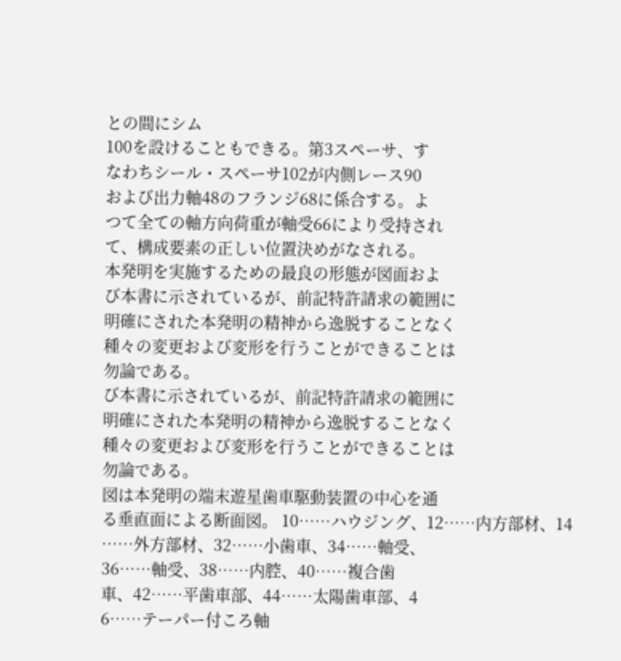との間にシム
100を設けることもできる。第3スペーサ、す
なわちシール・スペーサ102が内側レース90
および出力軸48のフランジ68に係合する。よ
つて全ての軸方向荷重が軸受66により受持され
て、構成要素の正しい位置決めがなされる。
本発明を実施するための最良の形態が図面およ
び本書に示されているが、前記特許請求の範囲に
明確にされた本発明の精神から逸脱することなく
種々の変更および変形を行うことができることは
勿論である。
び本書に示されているが、前記特許請求の範囲に
明確にされた本発明の精神から逸脱することなく
種々の変更および変形を行うことができることは
勿論である。
図は本発明の端末遊星歯車駆動装置の中心を通
る垂直面による断面図。 10……ハウジング、12……内方部材、14
……外方部材、32……小歯車、34……軸受、
36……軸受、38……内腔、40……複合歯
車、42……平歯車部、44……太陽歯車部、4
6……テーパー付ころ軸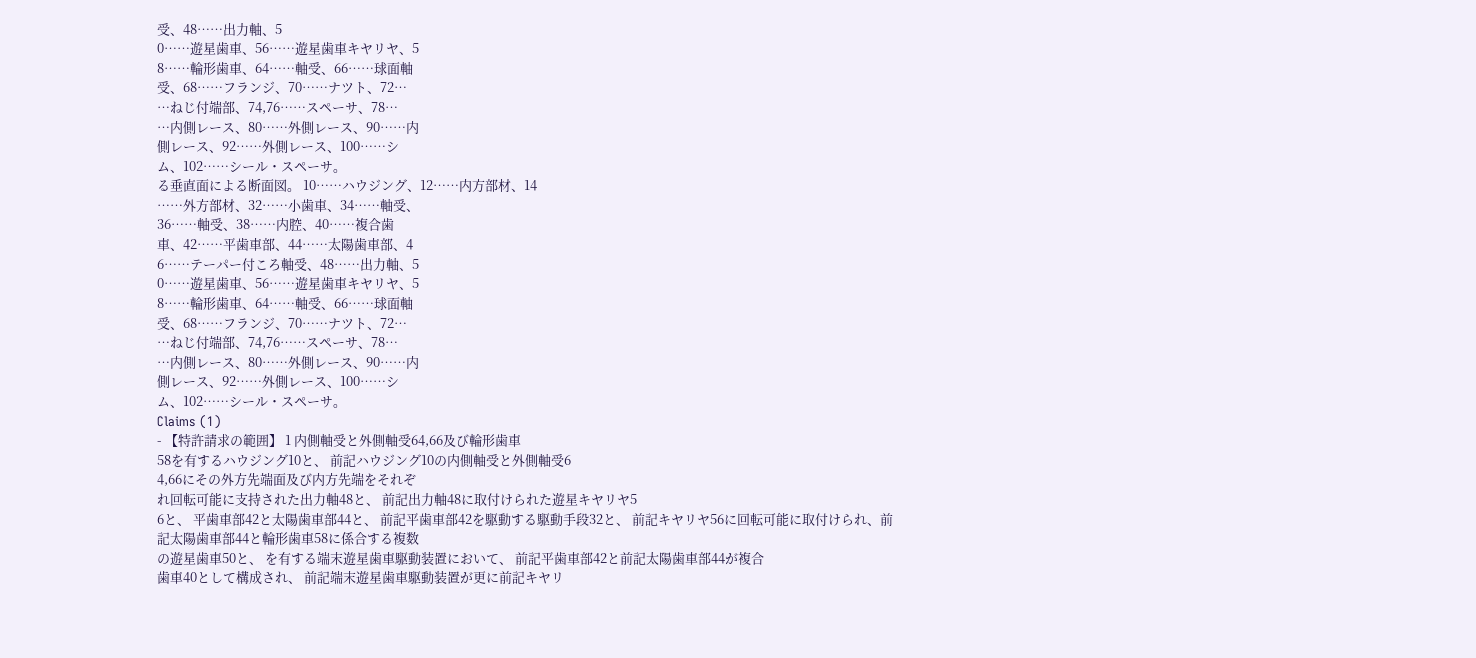受、48……出力軸、5
0……遊星歯車、56……遊星歯車キヤリヤ、5
8……輪形歯車、64……軸受、66……球面軸
受、68……フランジ、70……ナツト、72…
…ねじ付端部、74,76……スペーサ、78…
…内側レース、80……外側レース、90……内
側レース、92……外側レース、100……シ
ム、102……シール・スペーサ。
る垂直面による断面図。 10……ハウジング、12……内方部材、14
……外方部材、32……小歯車、34……軸受、
36……軸受、38……内腔、40……複合歯
車、42……平歯車部、44……太陽歯車部、4
6……テーパー付ころ軸受、48……出力軸、5
0……遊星歯車、56……遊星歯車キヤリヤ、5
8……輪形歯車、64……軸受、66……球面軸
受、68……フランジ、70……ナツト、72…
…ねじ付端部、74,76……スペーサ、78…
…内側レース、80……外側レース、90……内
側レース、92……外側レース、100……シ
ム、102……シール・スペーサ。
Claims (1)
- 【特許請求の範囲】 1 内側軸受と外側軸受64,66及び輪形歯車
58を有するハウジング10と、 前記ハウジング10の内側軸受と外側軸受6
4,66にその外方先端面及び内方先端をそれぞ
れ回転可能に支持された出力軸48と、 前記出力軸48に取付けられた遊星キヤリヤ5
6と、 平歯車部42と太陽歯車部44と、 前記平歯車部42を駆動する駆動手段32と、 前記キヤリヤ56に回転可能に取付けられ、前
記太陽歯車部44と輪形歯車58に係合する複数
の遊星歯車50と、 を有する端末遊星歯車駆動装置において、 前記平歯車部42と前記太陽歯車部44が複合
歯車40として構成され、 前記端末遊星歯車駆動装置が更に前記キヤリ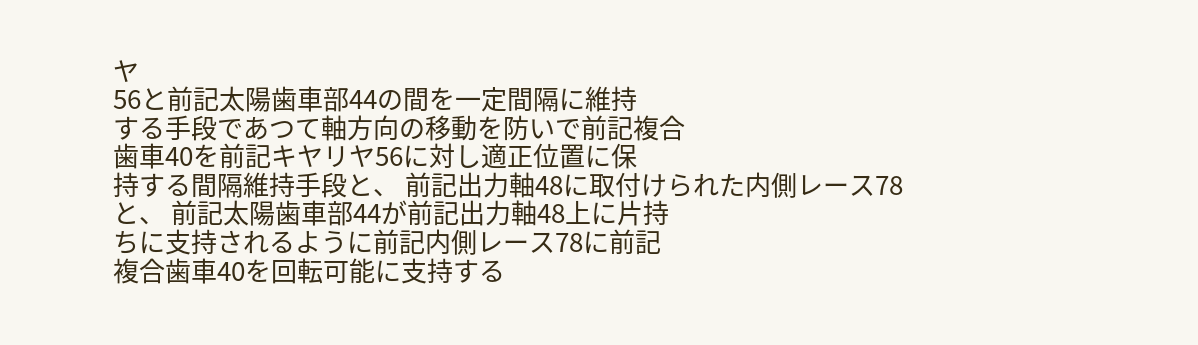ヤ
56と前記太陽歯車部44の間を一定間隔に維持
する手段であつて軸方向の移動を防いで前記複合
歯車40を前記キヤリヤ56に対し適正位置に保
持する間隔維持手段と、 前記出力軸48に取付けられた内側レース78
と、 前記太陽歯車部44が前記出力軸48上に片持
ちに支持されるように前記内側レース78に前記
複合歯車40を回転可能に支持する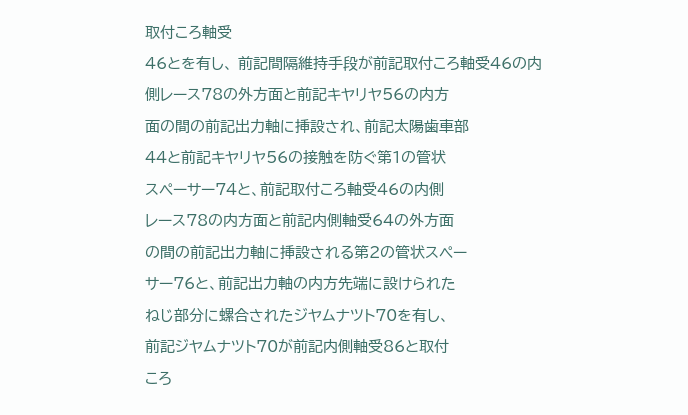取付ころ軸受
46とを有し、 前記間隔維持手段が前記取付ころ軸受46の内
側レース78の外方面と前記キヤリヤ56の内方
面の間の前記出力軸に挿設され、前記太陽歯車部
44と前記キヤリヤ56の接触を防ぐ第1の管状
スペーサー74と、前記取付ころ軸受46の内側
レース78の内方面と前記内側軸受64の外方面
の間の前記出力軸に挿設される第2の管状スペー
サー76と、前記出力軸の内方先端に設けられた
ねじ部分に螺合されたジヤムナツト70を有し、
前記ジヤムナツト70が前記内側軸受86と取付
ころ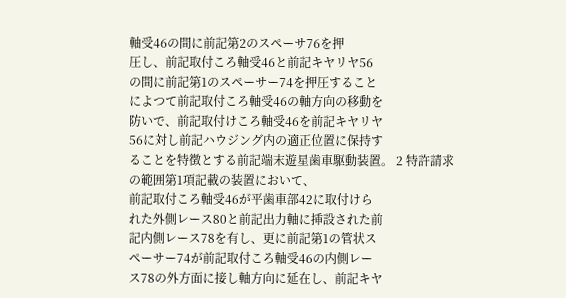軸受46の間に前記第2のスペーサ76を押
圧し、前記取付ころ軸受46と前記キヤリヤ56
の間に前記第1のスペーサー74を押圧すること
によつて前記取付ころ軸受46の軸方向の移動を
防いで、前記取付けころ軸受46を前記キヤリヤ
56に対し前記ハウジング内の適正位置に保持す
ることを特徴とする前記端末遊星歯車駆動装置。 2 特許請求の範囲第1項記載の装置において、
前記取付ころ軸受46が平歯車部42に取付けら
れた外側レース80と前記出力軸に挿設された前
記内側レース78を有し、更に前記第1の管状ス
ペーサー74が前記取付ころ軸受46の内側レー
ス78の外方面に接し軸方向に延在し、前記キヤ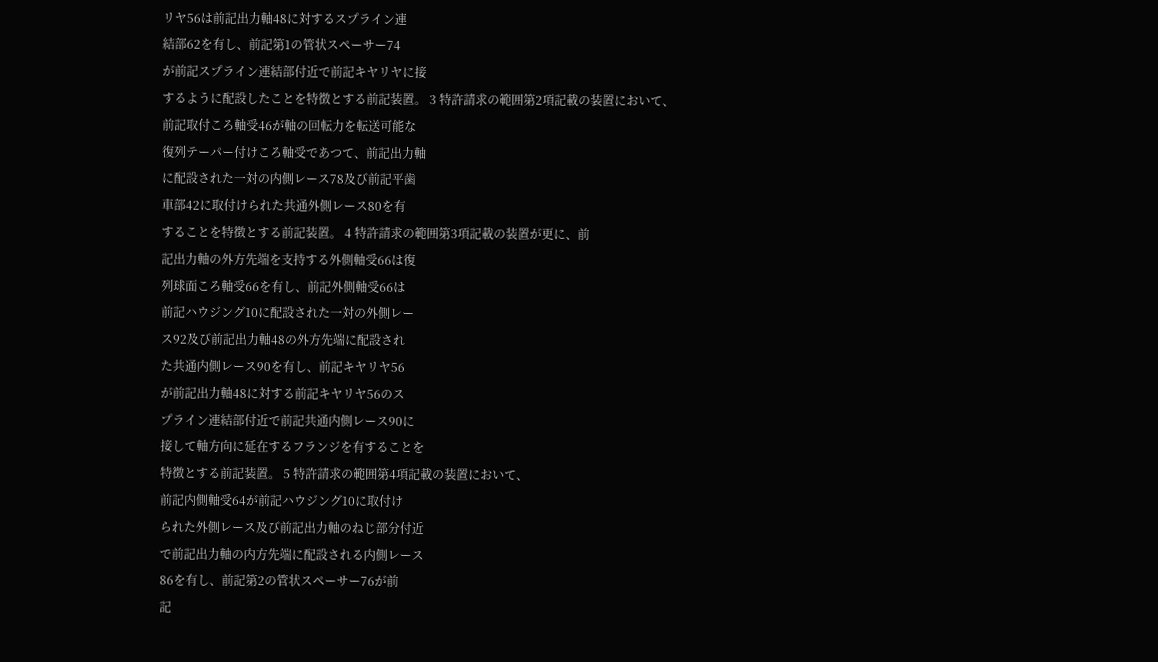リヤ56は前記出力軸48に対するスプライン連
結部62を有し、前記第1の管状スペーサー74
が前記スプライン連結部付近で前記キヤリヤに接
するように配設したことを特徴とする前記装置。 3 特許請求の範囲第2項記載の装置において、
前記取付ころ軸受46が軸の回転力を転送可能な
復列テーパー付けころ軸受であつて、前記出力軸
に配設された一対の内側レース78及び前記平歯
車部42に取付けられた共通外側レース80を有
することを特徴とする前記装置。 4 特許請求の範囲第3項記載の装置が更に、前
記出力軸の外方先端を支持する外側軸受66は復
列球面ころ軸受66を有し、前記外側軸受66は
前記ハウジング10に配設された一対の外側レー
ス92及び前記出力軸48の外方先端に配設され
た共通内側レース90を有し、前記キヤリヤ56
が前記出力軸48に対する前記キヤリヤ56のス
プライン連結部付近で前記共通内側レース90に
接して軸方向に延在するフランジを有することを
特徴とする前記装置。 5 特許請求の範囲第4項記載の装置において、
前記内側軸受64が前記ハウジング10に取付け
られた外側レース及び前記出力軸のねじ部分付近
で前記出力軸の内方先端に配設される内側レース
86を有し、前記第2の管状スペーサー76が前
記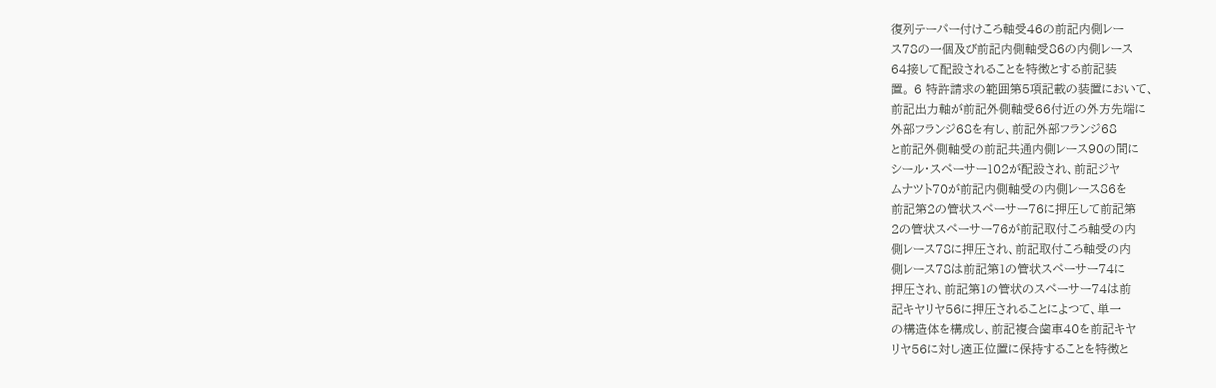復列テーパー付けころ軸受46の前記内側レー
ス78の一個及び前記内側軸受86の内側レース
64接して配設されることを特徴とする前記装
置。 6 特許請求の範囲第5項記載の装置において、
前記出力軸が前記外側軸受66付近の外方先端に
外部フランジ68を有し、前記外部フランジ68
と前記外側軸受の前記共通内側レース90の間に
シール・スペーサー102が配設され、前記ジヤ
ムナツト70が前記内側軸受の内側レース86を
前記第2の管状スペーサー76に押圧して前記第
2の管状スペーサー76が前記取付ころ軸受の内
側レース78に押圧され、前記取付ころ軸受の内
側レース78は前記第1の管状スペーサー74に
押圧され、前記第1の管状のスペーサー74は前
記キヤリヤ56に押圧されることによつて、単一
の構造体を構成し、前記複合歯車40を前記キヤ
リヤ56に対し適正位置に保持することを特徴と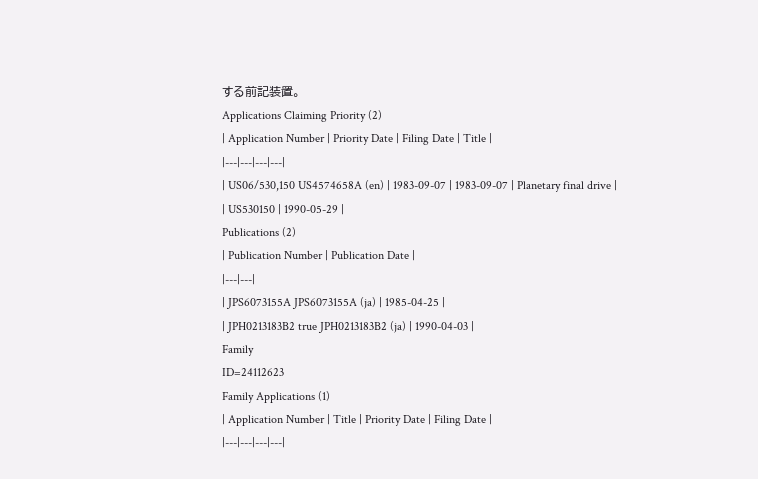する前記装置。
Applications Claiming Priority (2)
| Application Number | Priority Date | Filing Date | Title |
|---|---|---|---|
| US06/530,150 US4574658A (en) | 1983-09-07 | 1983-09-07 | Planetary final drive |
| US530150 | 1990-05-29 |
Publications (2)
| Publication Number | Publication Date |
|---|---|
| JPS6073155A JPS6073155A (ja) | 1985-04-25 |
| JPH0213183B2 true JPH0213183B2 (ja) | 1990-04-03 |
Family
ID=24112623
Family Applications (1)
| Application Number | Title | Priority Date | Filing Date |
|---|---|---|---|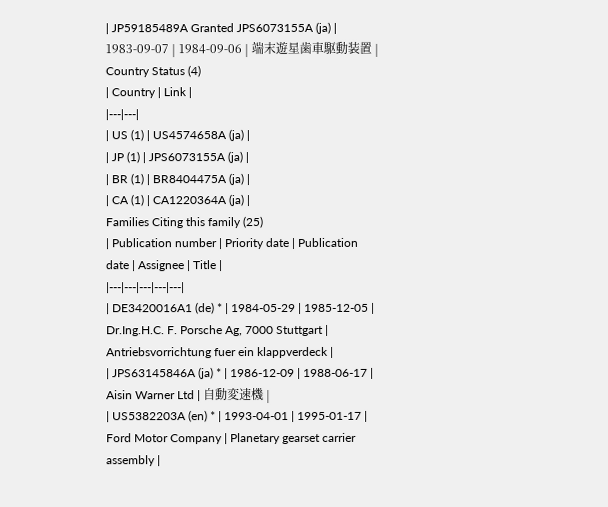| JP59185489A Granted JPS6073155A (ja) | 1983-09-07 | 1984-09-06 | 端末遊星歯車駆動装置 |
Country Status (4)
| Country | Link |
|---|---|
| US (1) | US4574658A (ja) |
| JP (1) | JPS6073155A (ja) |
| BR (1) | BR8404475A (ja) |
| CA (1) | CA1220364A (ja) |
Families Citing this family (25)
| Publication number | Priority date | Publication date | Assignee | Title |
|---|---|---|---|---|
| DE3420016A1 (de) * | 1984-05-29 | 1985-12-05 | Dr.Ing.H.C. F. Porsche Ag, 7000 Stuttgart | Antriebsvorrichtung fuer ein klappverdeck |
| JPS63145846A (ja) * | 1986-12-09 | 1988-06-17 | Aisin Warner Ltd | 自動変速機 |
| US5382203A (en) * | 1993-04-01 | 1995-01-17 | Ford Motor Company | Planetary gearset carrier assembly |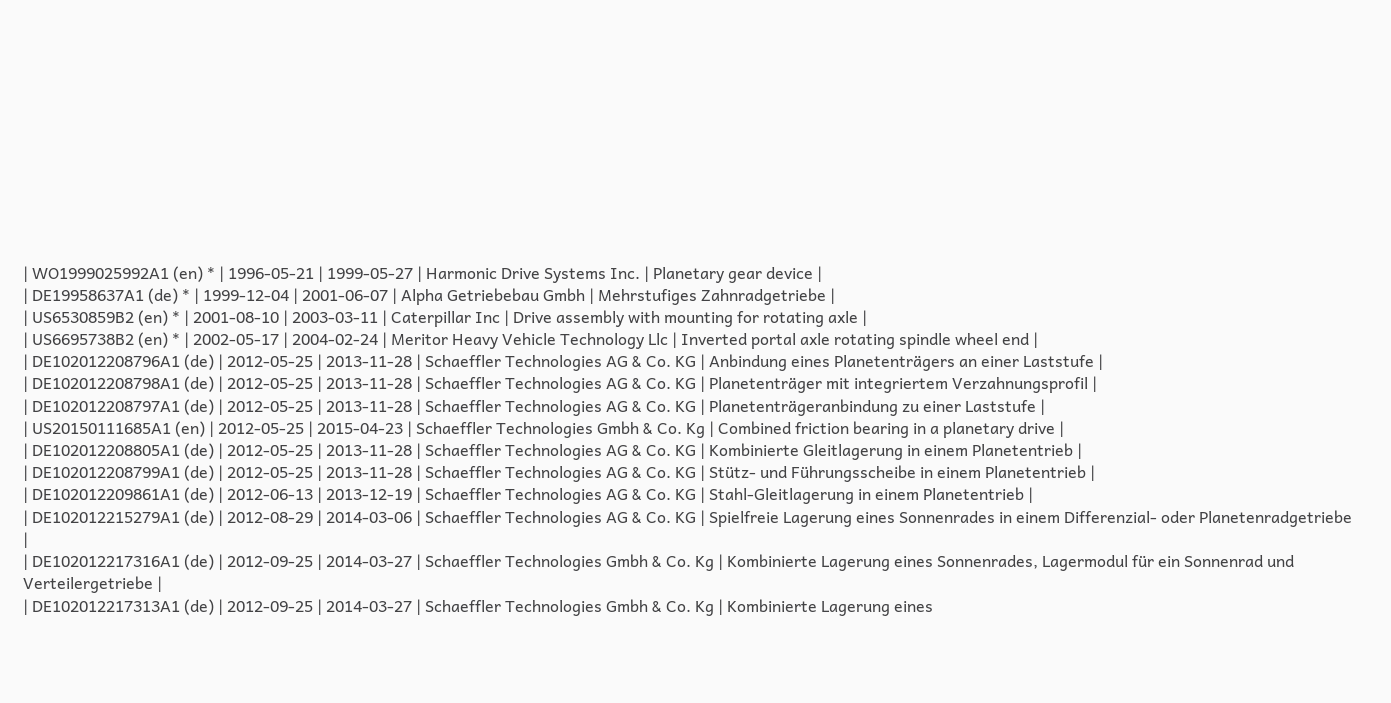| WO1999025992A1 (en) * | 1996-05-21 | 1999-05-27 | Harmonic Drive Systems Inc. | Planetary gear device |
| DE19958637A1 (de) * | 1999-12-04 | 2001-06-07 | Alpha Getriebebau Gmbh | Mehrstufiges Zahnradgetriebe |
| US6530859B2 (en) * | 2001-08-10 | 2003-03-11 | Caterpillar Inc | Drive assembly with mounting for rotating axle |
| US6695738B2 (en) * | 2002-05-17 | 2004-02-24 | Meritor Heavy Vehicle Technology Llc | Inverted portal axle rotating spindle wheel end |
| DE102012208796A1 (de) | 2012-05-25 | 2013-11-28 | Schaeffler Technologies AG & Co. KG | Anbindung eines Planetenträgers an einer Laststufe |
| DE102012208798A1 (de) | 2012-05-25 | 2013-11-28 | Schaeffler Technologies AG & Co. KG | Planetenträger mit integriertem Verzahnungsprofil |
| DE102012208797A1 (de) | 2012-05-25 | 2013-11-28 | Schaeffler Technologies AG & Co. KG | Planetenträgeranbindung zu einer Laststufe |
| US20150111685A1 (en) | 2012-05-25 | 2015-04-23 | Schaeffler Technologies Gmbh & Co. Kg | Combined friction bearing in a planetary drive |
| DE102012208805A1 (de) | 2012-05-25 | 2013-11-28 | Schaeffler Technologies AG & Co. KG | Kombinierte Gleitlagerung in einem Planetentrieb |
| DE102012208799A1 (de) | 2012-05-25 | 2013-11-28 | Schaeffler Technologies AG & Co. KG | Stütz- und Führungsscheibe in einem Planetentrieb |
| DE102012209861A1 (de) | 2012-06-13 | 2013-12-19 | Schaeffler Technologies AG & Co. KG | Stahl-Gleitlagerung in einem Planetentrieb |
| DE102012215279A1 (de) | 2012-08-29 | 2014-03-06 | Schaeffler Technologies AG & Co. KG | Spielfreie Lagerung eines Sonnenrades in einem Differenzial- oder Planetenradgetriebe |
| DE102012217316A1 (de) | 2012-09-25 | 2014-03-27 | Schaeffler Technologies Gmbh & Co. Kg | Kombinierte Lagerung eines Sonnenrades, Lagermodul für ein Sonnenrad und Verteilergetriebe |
| DE102012217313A1 (de) | 2012-09-25 | 2014-03-27 | Schaeffler Technologies Gmbh & Co. Kg | Kombinierte Lagerung eines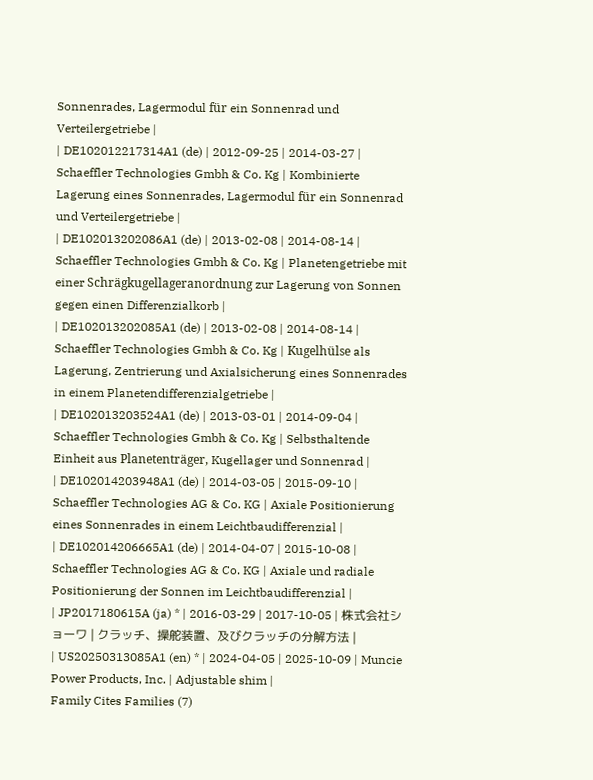Sonnenrades, Lagermodul für ein Sonnenrad und Verteilergetriebe |
| DE102012217314A1 (de) | 2012-09-25 | 2014-03-27 | Schaeffler Technologies Gmbh & Co. Kg | Kombinierte Lagerung eines Sonnenrades, Lagermodul für ein Sonnenrad und Verteilergetriebe |
| DE102013202086A1 (de) | 2013-02-08 | 2014-08-14 | Schaeffler Technologies Gmbh & Co. Kg | Planetengetriebe mit einer Schrägkugellageranordnung zur Lagerung von Sonnen gegen einen Differenzialkorb |
| DE102013202085A1 (de) | 2013-02-08 | 2014-08-14 | Schaeffler Technologies Gmbh & Co. Kg | Kugelhülse als Lagerung, Zentrierung und Axialsicherung eines Sonnenrades in einem Planetendifferenzialgetriebe |
| DE102013203524A1 (de) | 2013-03-01 | 2014-09-04 | Schaeffler Technologies Gmbh & Co. Kg | Selbsthaltende Einheit aus Planetenträger, Kugellager und Sonnenrad |
| DE102014203948A1 (de) | 2014-03-05 | 2015-09-10 | Schaeffler Technologies AG & Co. KG | Axiale Positionierung eines Sonnenrades in einem Leichtbaudifferenzial |
| DE102014206665A1 (de) | 2014-04-07 | 2015-10-08 | Schaeffler Technologies AG & Co. KG | Axiale und radiale Positionierung der Sonnen im Leichtbaudifferenzial |
| JP2017180615A (ja) * | 2016-03-29 | 2017-10-05 | 株式会社ショーワ | クラッチ、操舵装置、及びクラッチの分解方法 |
| US20250313085A1 (en) * | 2024-04-05 | 2025-10-09 | Muncie Power Products, Inc. | Adjustable shim |
Family Cites Families (7)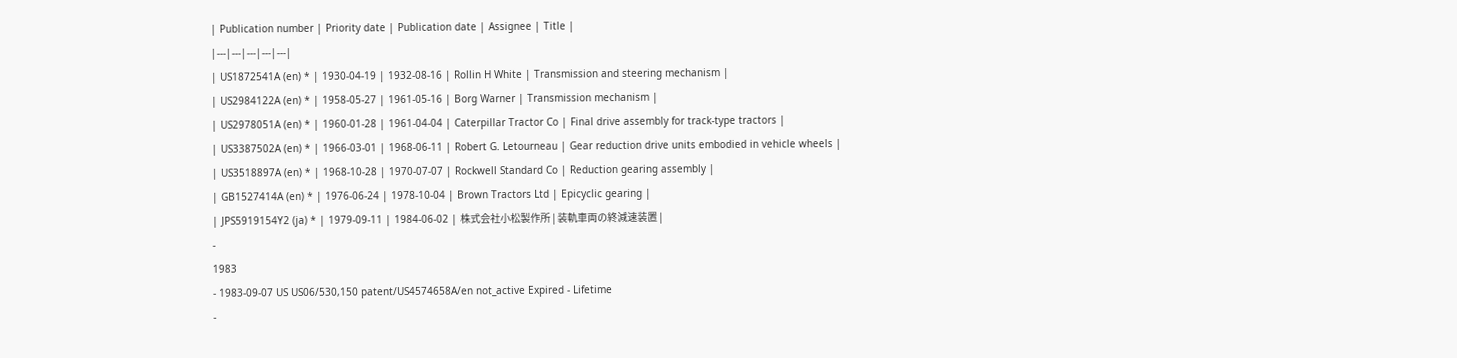| Publication number | Priority date | Publication date | Assignee | Title |
|---|---|---|---|---|
| US1872541A (en) * | 1930-04-19 | 1932-08-16 | Rollin H White | Transmission and steering mechanism |
| US2984122A (en) * | 1958-05-27 | 1961-05-16 | Borg Warner | Transmission mechanism |
| US2978051A (en) * | 1960-01-28 | 1961-04-04 | Caterpillar Tractor Co | Final drive assembly for track-type tractors |
| US3387502A (en) * | 1966-03-01 | 1968-06-11 | Robert G. Letourneau | Gear reduction drive units embodied in vehicle wheels |
| US3518897A (en) * | 1968-10-28 | 1970-07-07 | Rockwell Standard Co | Reduction gearing assembly |
| GB1527414A (en) * | 1976-06-24 | 1978-10-04 | Brown Tractors Ltd | Epicyclic gearing |
| JPS5919154Y2 (ja) * | 1979-09-11 | 1984-06-02 | 株式会社小松製作所 | 装軌車両の終減速装置 |
-
1983
- 1983-09-07 US US06/530,150 patent/US4574658A/en not_active Expired - Lifetime
-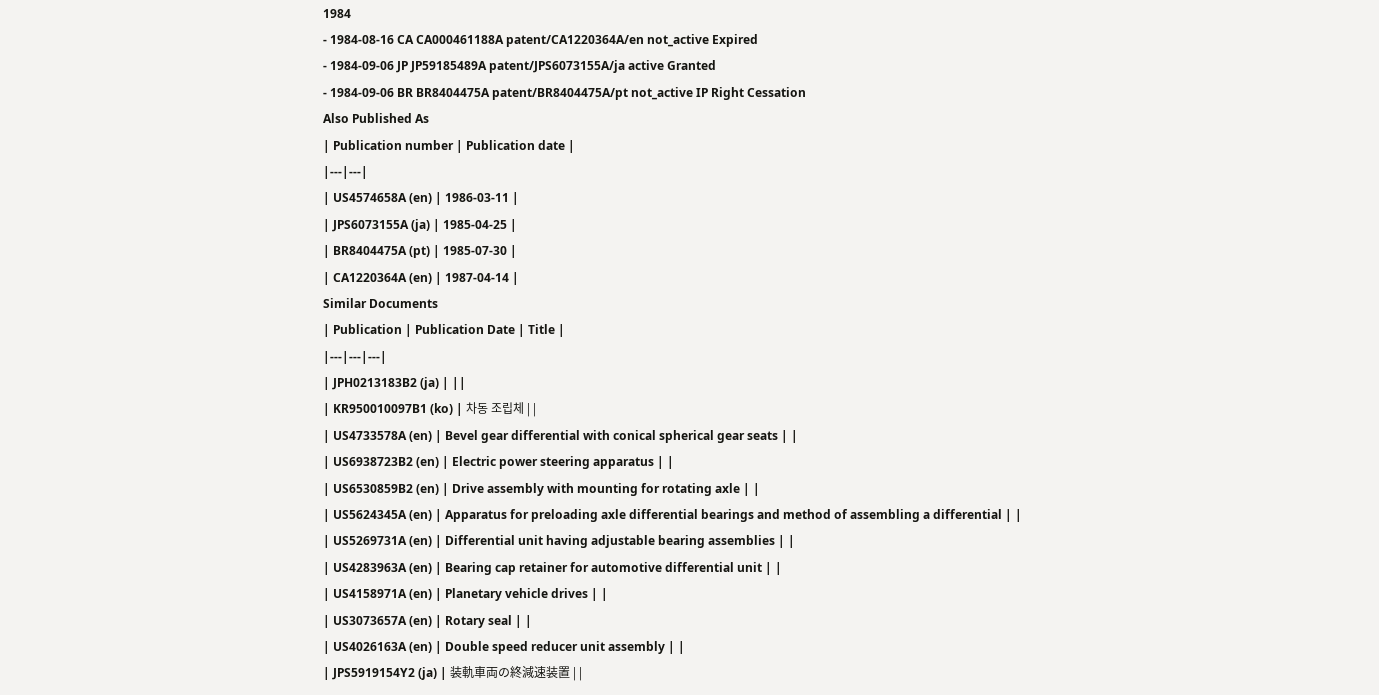1984
- 1984-08-16 CA CA000461188A patent/CA1220364A/en not_active Expired
- 1984-09-06 JP JP59185489A patent/JPS6073155A/ja active Granted
- 1984-09-06 BR BR8404475A patent/BR8404475A/pt not_active IP Right Cessation
Also Published As
| Publication number | Publication date |
|---|---|
| US4574658A (en) | 1986-03-11 |
| JPS6073155A (ja) | 1985-04-25 |
| BR8404475A (pt) | 1985-07-30 |
| CA1220364A (en) | 1987-04-14 |
Similar Documents
| Publication | Publication Date | Title |
|---|---|---|
| JPH0213183B2 (ja) | ||
| KR950010097B1 (ko) | 차동 조립체 | |
| US4733578A (en) | Bevel gear differential with conical spherical gear seats | |
| US6938723B2 (en) | Electric power steering apparatus | |
| US6530859B2 (en) | Drive assembly with mounting for rotating axle | |
| US5624345A (en) | Apparatus for preloading axle differential bearings and method of assembling a differential | |
| US5269731A (en) | Differential unit having adjustable bearing assemblies | |
| US4283963A (en) | Bearing cap retainer for automotive differential unit | |
| US4158971A (en) | Planetary vehicle drives | |
| US3073657A (en) | Rotary seal | |
| US4026163A (en) | Double speed reducer unit assembly | |
| JPS5919154Y2 (ja) | 装軌車両の終減速装置 | |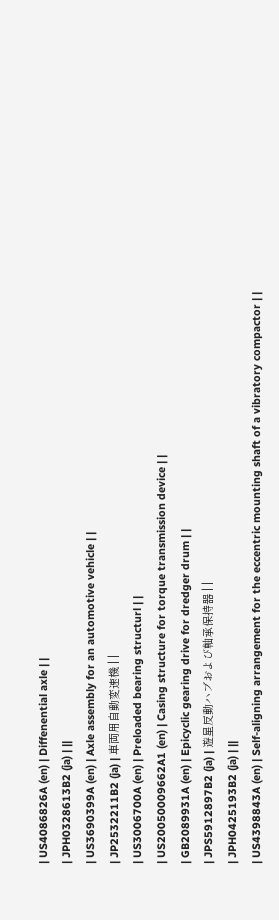| US4086826A (en) | Diffenential axle | |
| JPH0328613B2 (ja) | ||
| US3690399A (en) | Axle assembly for an automotive vehicle | |
| JP2532211B2 (ja) | 車両用自動変速機 | |
| US3006700A (en) | Preloaded bearing structurl | |
| US20050009662A1 (en) | Casing structure for torque transmission device | |
| GB2089931A (en) | Epicyclic gearing drive for dredger drum | |
| JPS5912897B2 (ja) | 遊星反動ハブおよび軸承保持器 | |
| JPH0425193B2 (ja) | ||
| US4398843A (en) | Self-aligning arrangement for the eccentric mounting shaft of a vibratory compactor | |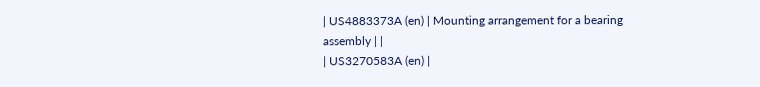| US4883373A (en) | Mounting arrangement for a bearing assembly | |
| US3270583A (en) |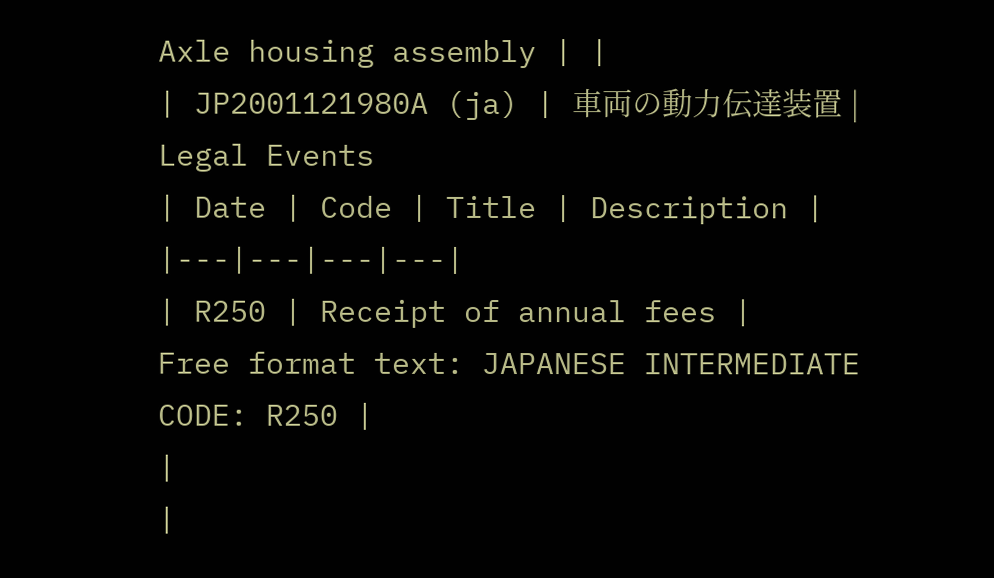Axle housing assembly | |
| JP2001121980A (ja) | 車両の動力伝達装置 |
Legal Events
| Date | Code | Title | Description |
|---|---|---|---|
| R250 | Receipt of annual fees |
Free format text: JAPANESE INTERMEDIATE CODE: R250 |
|
|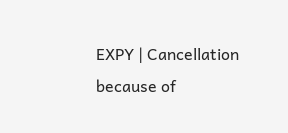EXPY | Cancellation because of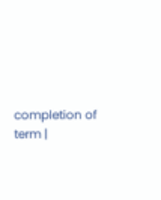completion of term |